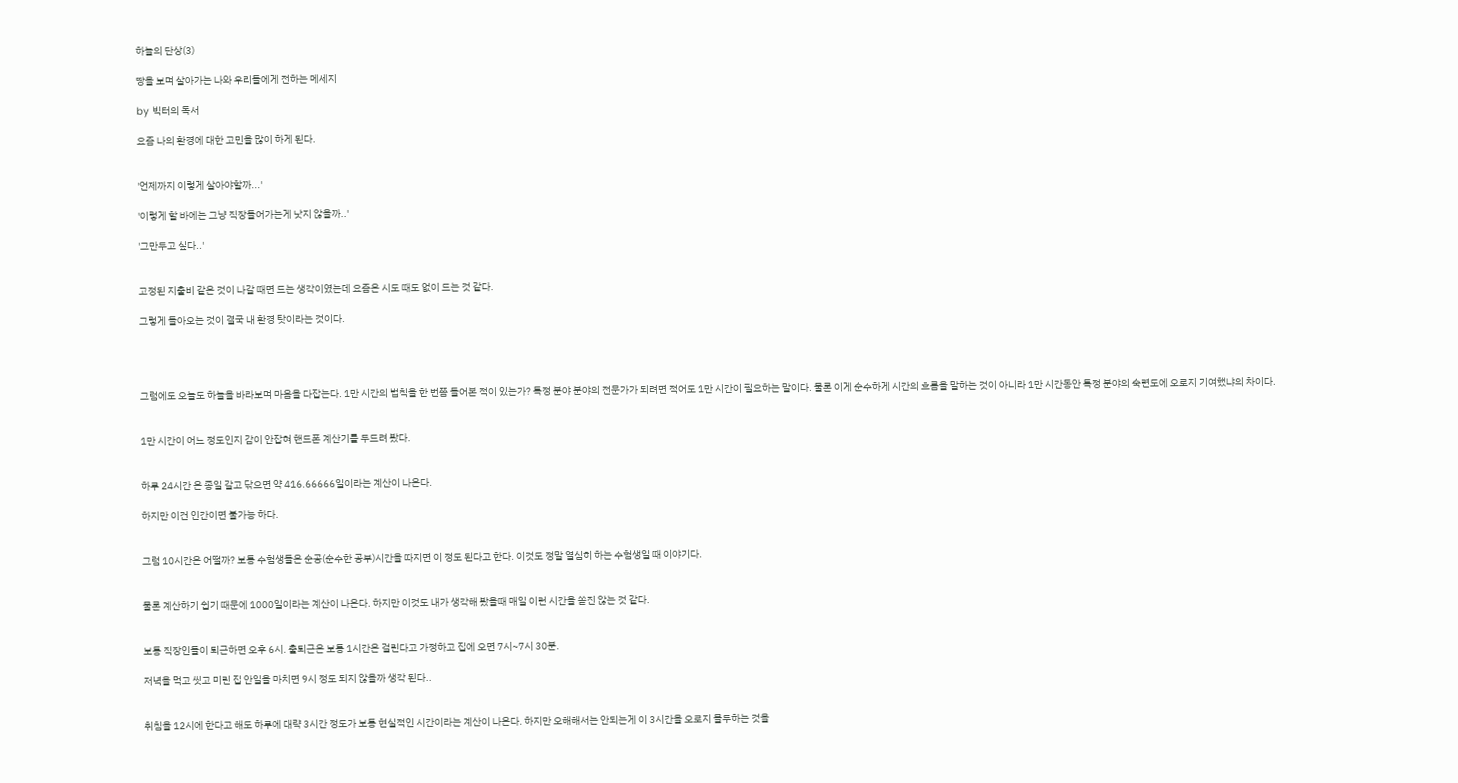하늘의 단상(3)

땅을 보며 살아가는 나와 우리들에게 전하는 메세지

by 빅터의 독서

요즘 나의 환경에 대한 고민을 많이 하게 된다.


'언제까지 이렇게 살아야할까...'

'이렇게 할 바에는 그냥 직장들어가는게 낫지 않을까..'

'그만두고 싶다..'


고정된 지출비 같은 것이 나갈 때면 드는 생각이였는데 요즘은 시도 때도 없이 드는 것 같다.

그렇게 돌아오는 것이 결국 내 환경 탓이라는 것이다.




그럼에도 오늘도 하늘을 바라보며 마음을 다잡는다. 1만 시간의 법칙을 한 번쯤 들어본 적이 있는가? 특정 분야 분야의 전문가가 되려면 적어도 1만 시간이 필요하는 말이다. 물론 이게 순수하게 시간의 흐름을 말하는 것이 아니라 1만 시간동안 특정 분야의 숙련도에 오로지 기여했냐의 차이다.


1만 시간이 어느 정도인지 감이 안잡혀 핸드폰 계산기를 두드려 봤다.


하루 24시간 온 종일 갈고 닦으면 약 416.66666일이라는 계산이 나온다.

하지만 이건 인간이면 불가능 하다.


그럼 10시간은 어떨까? 보통 수험생들은 순공(순수한 공부)시간을 따지면 이 정도 된다고 한다. 이것도 정말 열심히 하는 수험생일 때 이야기다.


물론 계산하기 쉽기 때문에 1000일이라는 계산이 나온다. 하지만 이것도 내가 생각해 봤을때 매일 이런 시간을 쏟진 않는 것 같다.


보통 직장인들이 퇴근하면 오후 6시. 출퇴근은 보통 1시간은 걸린다고 가정하고 집에 오면 7시~7시 30분.

저녁을 먹고 씻고 미린 집 안일을 마치면 9시 정도 되지 않을까 생각 된다..


취침을 12시에 한다고 해도 하루에 대략 3시간 정도가 보통 현실적인 시간이라는 계산이 나온다. 하지만 오해해서는 안되는게 이 3시간을 오로지 몰두하는 것을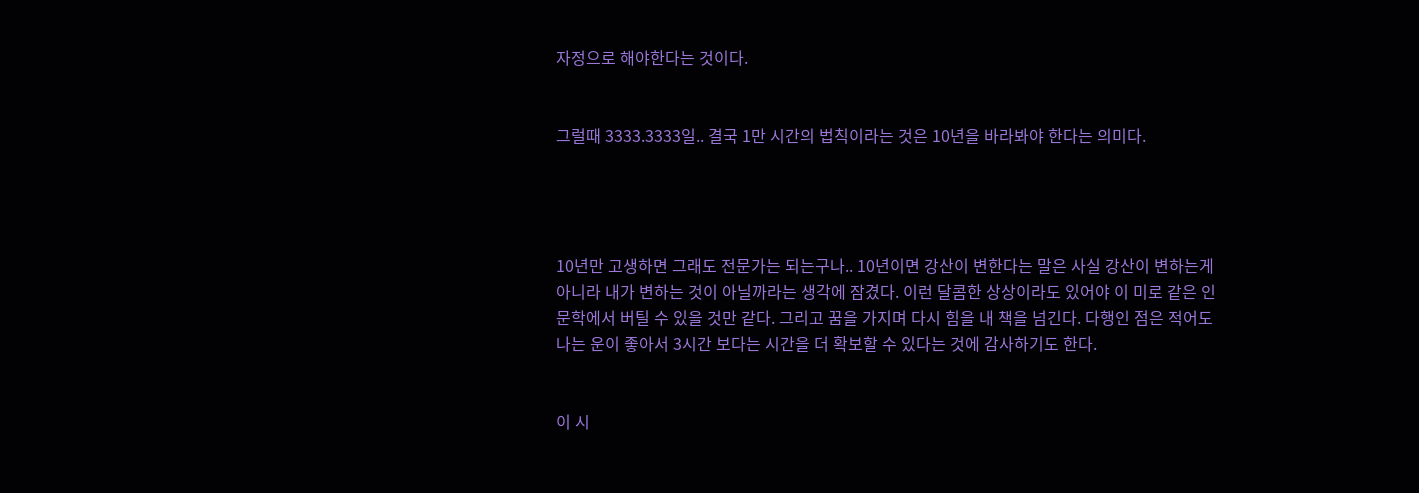자정으로 해야한다는 것이다.


그럴때 3333.3333일.. 결국 1만 시간의 법칙이라는 것은 10년을 바라봐야 한다는 의미다.




10년만 고생하면 그래도 전문가는 되는구나.. 10년이면 강산이 변한다는 말은 사실 강산이 변하는게 아니라 내가 변하는 것이 아닐까라는 생각에 잠겼다. 이런 달콤한 상상이라도 있어야 이 미로 같은 인문학에서 버틸 수 있을 것만 같다. 그리고 꿈을 가지며 다시 힘을 내 책을 넘긴다. 다행인 점은 적어도 나는 운이 좋아서 3시간 보다는 시간을 더 확보할 수 있다는 것에 감사하기도 한다.


이 시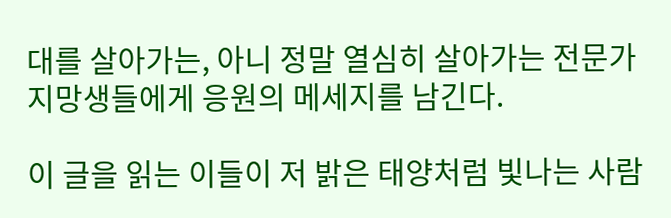대를 살아가는, 아니 정말 열심히 살아가는 전문가 지망생들에게 응원의 메세지를 남긴다.

이 글을 읽는 이들이 저 밝은 태양처럼 빛나는 사람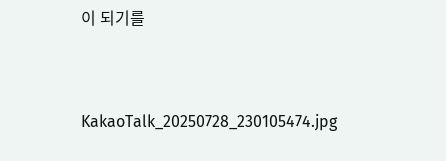이 되기를


KakaoTalk_20250728_230105474.jpg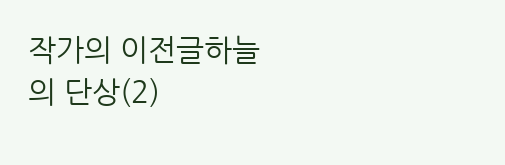작가의 이전글하늘의 단상(2)